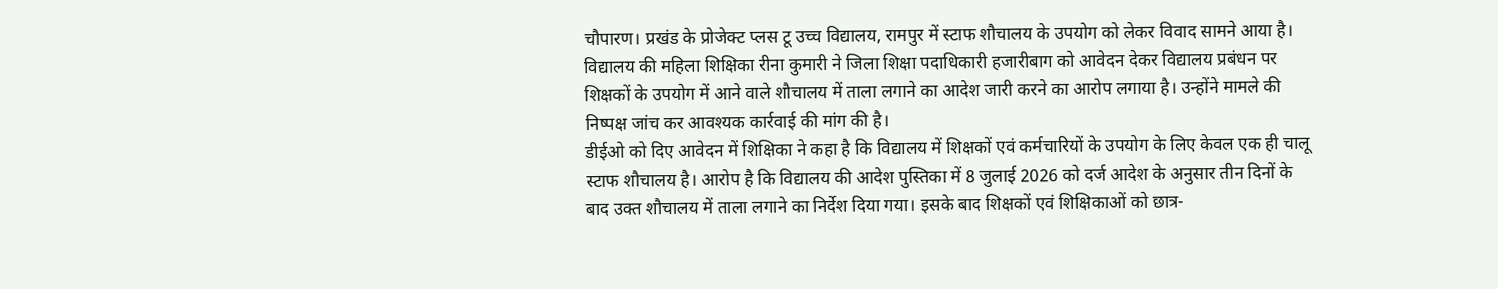चौपारण। प्रखंड के प्रोजेक्ट प्लस टू उच्च विद्यालय, रामपुर में स्टाफ शौचालय के उपयोग को लेकर विवाद सामने आया है। विद्यालय की महिला शिक्षिका रीना कुमारी ने जिला शिक्षा पदाधिकारी हजारीबाग को आवेदन देकर विद्यालय प्रबंधन पर शिक्षकों के उपयोग में आने वाले शौचालय में ताला लगाने का आदेश जारी करने का आरोप लगाया है। उन्होंने मामले की निष्पक्ष जांच कर आवश्यक कार्रवाई की मांग की है।
डीईओ को दिए आवेदन में शिक्षिका ने कहा है कि विद्यालय में शिक्षकों एवं कर्मचारियों के उपयोग के लिए केवल एक ही चालू स्टाफ शौचालय है। आरोप है कि विद्यालय की आदेश पुस्तिका में 8 जुलाई 2026 को दर्ज आदेश के अनुसार तीन दिनों के बाद उक्त शौचालय में ताला लगाने का निर्देश दिया गया। इसके बाद शिक्षकों एवं शिक्षिकाओं को छात्र-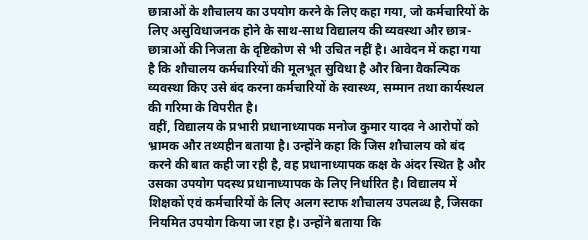छात्राओं के शौचालय का उपयोग करने के लिए कहा गया, जो कर्मचारियों के लिए असुविधाजनक होने के साथ-साथ विद्यालय की व्यवस्था और छात्र-छात्राओं की निजता के दृष्टिकोण से भी उचित नहीं है। आवेदन में कहा गया है कि शौचालय कर्मचारियों की मूलभूत सुविधा है और बिना वैकल्पिक व्यवस्था किए उसे बंद करना कर्मचारियों के स्वास्थ्य, सम्मान तथा कार्यस्थल की गरिमा के विपरीत है।
वहीं, विद्यालय के प्रभारी प्रधानाध्यापक मनोज कुमार यादव ने आरोपों को भ्रामक और तथ्यहीन बताया है। उन्होंने कहा कि जिस शौचालय को बंद करने की बात कही जा रही है, वह प्रधानाध्यापक कक्ष के अंदर स्थित है और उसका उपयोग पदस्थ प्रधानाध्यापक के लिए निर्धारित है। विद्यालय में शिक्षकों एवं कर्मचारियों के लिए अलग स्टाफ शौचालय उपलब्ध है, जिसका नियमित उपयोग किया जा रहा है। उन्होंने बताया कि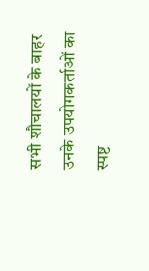सभी शौचालयों के बाहर उनके उपयोगकर्ताओं का स्पष्ट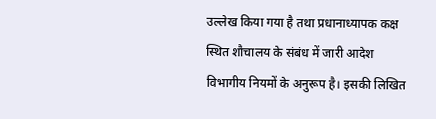उल्लेख किया गया है तथा प्रधानाध्यापक कक्ष स्थित शौचालय के संबंध में जारी आदेश विभागीय नियमों के अनुरूप है। इसकी लिखित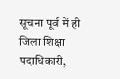सूचना पूर्व में ही जिला शिक्षा पदाधिकारी,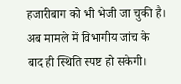हजारीबाग को भी भेजी जा चुकी है। अब मामले में विभागीय जांच के बाद ही स्थिति स्पष्ट हो सकेगी।